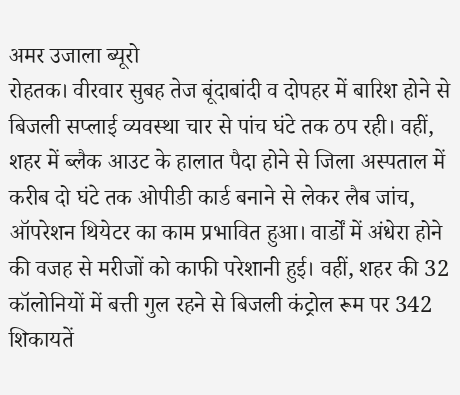अमर उजाला ब्यूरो
रोहतक। वीरवार सुबह तेज बूंदाबांदी व दोपहर में बारिश होने से बिजली सप्लाई व्यवस्था चार से पांच घंटे तक ठप रही। वहीं, शहर में ब्लैक आउट के हालात पैदा होने से जिला अस्पताल में करीब दो घंटे तक ओपीडी कार्ड बनाने से लेकर लैब जांच, ऑपरेशन थियेटर का काम प्रभावित हुआ। वार्डों में अंधेरा होने की वजह से मरीजों को काफी परेशानी हुई। वहीं, शहर की 32 कॉलोनियों में बत्ती गुल रहने से बिजली कंट्रोल रूम पर 342 शिकायतें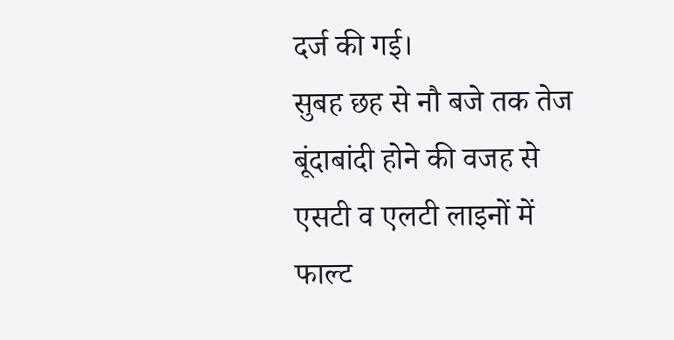दर्ज की गई।
सुबह छह से नौ बजे तक तेज बूंदाबांदी होने की वजह से एसटी व एलटी लाइनों में फाल्ट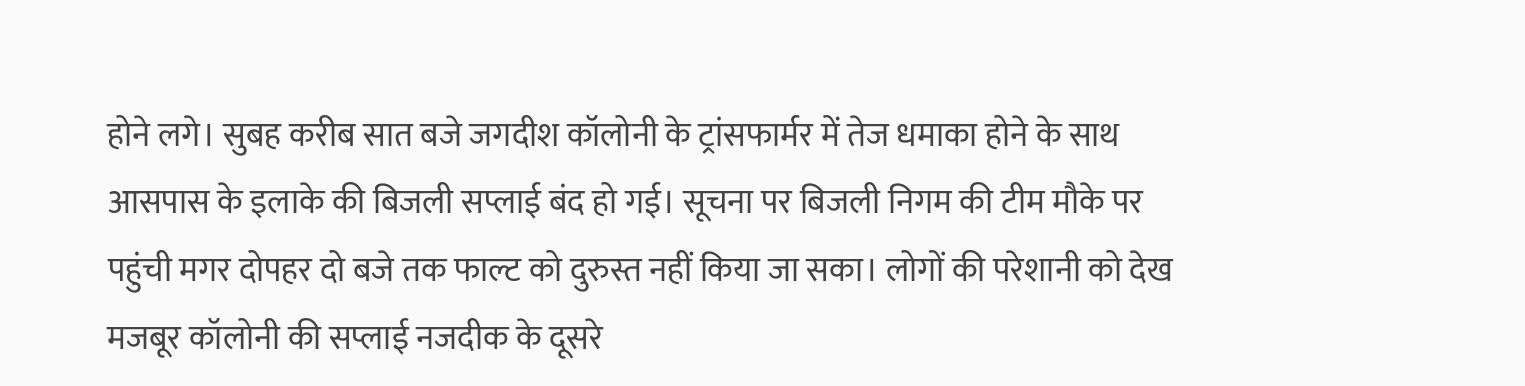होने लगे। सुबह करीब सात बजे जगदीश कॉलोनी के ट्रांसफार्मर में तेज धमाका होने के साथ आसपास के इलाके की बिजली सप्लाई बंद हो गई। सूचना पर बिजली निगम की टीम मौके पर पहुंची मगर दोपहर दो बजे तक फाल्ट को दुरुस्त नहीं किया जा सका। लोगों की परेशानी को देख मजबूर कॉलोनी की सप्लाई नजदीक के दूसरे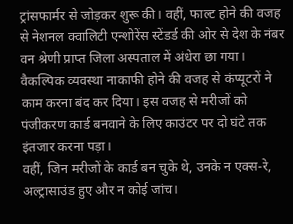ट्रांसफार्मर से जोड़कर शुरू की। वहीं, फाल्ट होने की वजह से नेशनल क्वालिटी एन्शोरेंस स्टेंडर्ड की ओर से देश के नंबर वन श्रेणी प्राप्त जिला अस्पताल में अंधेरा छा गया। वैकल्पिक व्यवस्था नाकाफी होने की वजह से कंप्यूटरों ने काम करना बंद कर दिया। इस वजह से मरीजों को पंजीकरण कार्ड बनवाने के लिए काउंटर पर दो घंटे तक इंतजार करना पड़ा।
वहीं, जिन मरीजों के कार्ड बन चुके थे, उनके न एक्स-रे, अल्ट्रासाउंड हुए और न कोई जांच।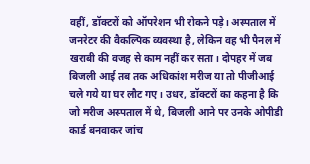वहीं, डॉक्टरों को ऑपरेशन भी रोकने पड़े। अस्पताल में जनरेटर की वैकल्पिक व्यवस्था है, लेकिन वह भी पैनल में खराबी की वजह से काम नहीं कर सता। दोपहर में जब बिजली आई तब तक अधिकांश मरीज या तो पीजीआई चले गये या घर लौट गए। उधर, डॉक्टरों का कहना है कि जो मरीज अस्पताल में थे, बिजली आने पर उनके ओपीडी कार्ड बनवाकर जांच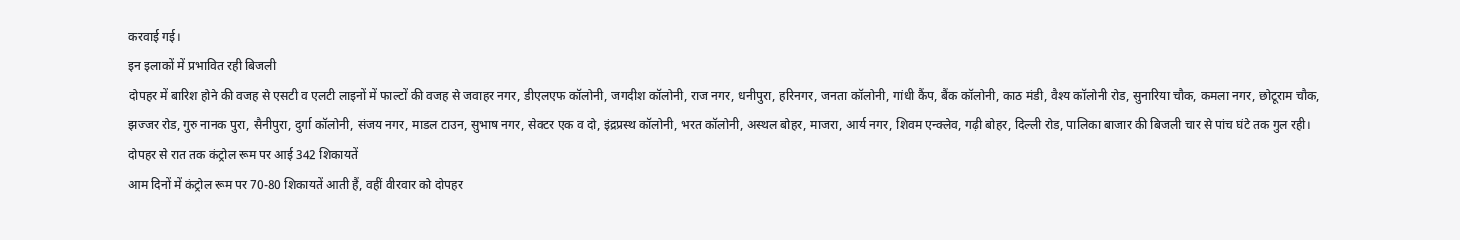करवाई गई।
इन इलाकों में प्रभावित रही बिजली
दोपहर में बारिश होने की वजह से एसटी व एलटी लाइनों में फाल्टों की वजह से जवाहर नगर, डीएलएफ कॉलोनी, जगदीश कॉलोनी, राज नगर, धनीपुरा, हरिनगर, जनता कॉलोनी, गांधी कैंप, बैंक कॉलोनी, काठ मंडी, वैश्य कॉलोनी रोड, सुनारिया चौक, कमला नगर, छोटूराम चौक, झज्जर रोड, गुरु नानक पुरा, सैनीपुरा, दुर्गा कॉलोनी, संजय नगर, माडल टाउन, सुभाष नगर, सेक्टर एक व दो, इंद्रप्रस्थ कॉलोनी, भरत कॉलोनी, अस्थल बोहर, माजरा, आर्य नगर, शिवम एन्क्लेव, गढ़ी बोहर, दिल्ली रोड, पालिका बाजार की बिजली चार से पांच घंटे तक गुल रही।
दोपहर से रात तक कंट्रोल रूम पर आई 342 शिकायतें
आम दिनों में कंट्रोल रूम पर 70-80 शिकायतें आती हैं, वहीं वीरवार को दोपहर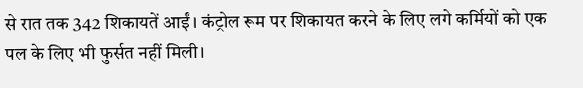से रात तक 342 शिकायतें आईं। कंट्रोल रूम पर शिकायत करने के लिए लगे कर्मियों को एक पल के लिए भी फुर्सत नहीं मिली।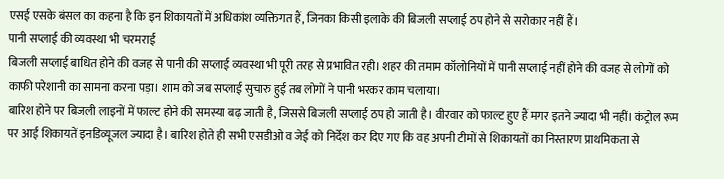एसई एसके बंसल का कहना है कि इन शिकायतों में अधिकांश व्यक्तिगत हैं, जिनका किसी इलाके की बिजली सप्लाई ठप होने से सरोकार नहीं हैं।
पानी सप्लाई की व्यवस्था भी चरमराई
बिजली सप्लाई बाधित होने की वजह से पानी की सप्लाई व्यवस्था भी पूरी तरह से प्रभावित रही। शहर की तमाम कॉलोनियों में पानी सप्लाई नहीं होने की वजह से लोगों को काफी परेशानी का सामना करना पड़ा। शाम को जब सप्लाई सुचारु हुई तब लोगों ने पानी भरकर काम चलाया।
बारिश होने पर बिजली लाइनों में फाल्ट होने की समस्या बढ़ जाती है, जिससे बिजली सप्लाई ठप हो जाती है। वीरवार को फाल्ट हुए हैं मगर इतने ज्यादा भी नहीं। कंट्रोल रूम पर आई शिकायतें इनडिव्यूजल ज्यादा है। बारिश होते ही सभी एसडीओ व जेई को निर्देश कर दिए गए कि वह अपनी टीमों से शिकायतों का निस्तारण प्राथमिकता से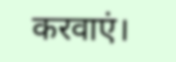करवाएं।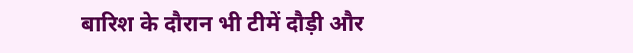बारिश के दौरान भी टीमें दौड़ी और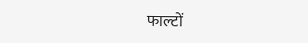फाल्टों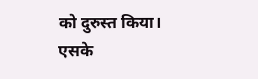को दुरुस्त किया।
एसके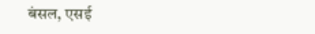बंसल, एसई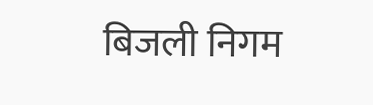बिजली निगम